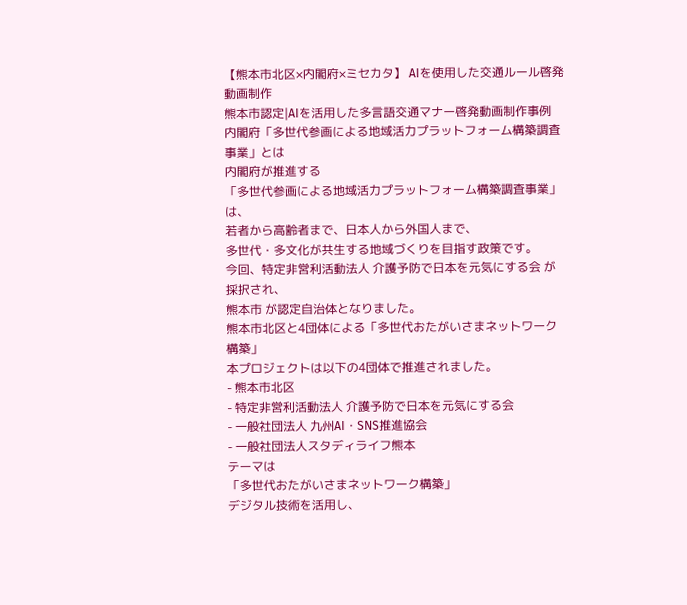【熊本市北区×内閣府×ミセカタ】 AIを使用した交通ルール啓発動画制作
熊本市認定|AIを活用した多言語交通マナー啓発動画制作事例
内閣府「多世代参画による地域活力プラットフォーム構築調査事業」とは
内閣府が推進する
「多世代参画による地域活力プラットフォーム構築調査事業」は、
若者から高齢者まで、日本人から外国人まで、
多世代・多文化が共生する地域づくりを目指す政策です。
今回、特定非営利活動法人 介護予防で日本を元気にする会 が採択され、
熊本市 が認定自治体となりました。
熊本市北区と4団体による「多世代おたがいさまネットワーク構築」
本プロジェクトは以下の4団体で推進されました。
- 熊本市北区
- 特定非営利活動法人 介護予防で日本を元気にする会
- 一般社団法人 九州AI・SNS推進協会
- 一般社団法人スタディライフ熊本
テーマは
「多世代おたがいさまネットワーク構築」
デジタル技術を活用し、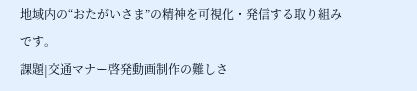地域内の“おたがいさま”の精神を可視化・発信する取り組みです。
課題|交通マナー啓発動画制作の難しさ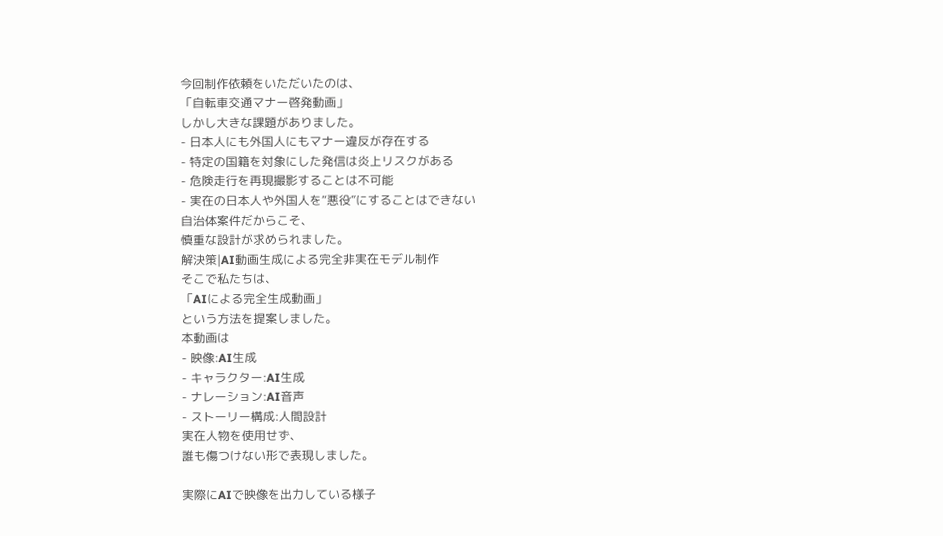今回制作依頼をいただいたのは、
「自転車交通マナー啓発動画」
しかし大きな課題がありました。
- 日本人にも外国人にもマナー違反が存在する
- 特定の国籍を対象にした発信は炎上リスクがある
- 危険走行を再現撮影することは不可能
- 実在の日本人や外国人を“悪役”にすることはできない
自治体案件だからこそ、
慎重な設計が求められました。
解決策|AI動画生成による完全非実在モデル制作
そこで私たちは、
「AIによる完全生成動画」
という方法を提案しました。
本動画は
- 映像:AI生成
- キャラクター:AI生成
- ナレーション:AI音声
- ストーリー構成:人間設計
実在人物を使用せず、
誰も傷つけない形で表現しました。

実際にAIで映像を出力している様子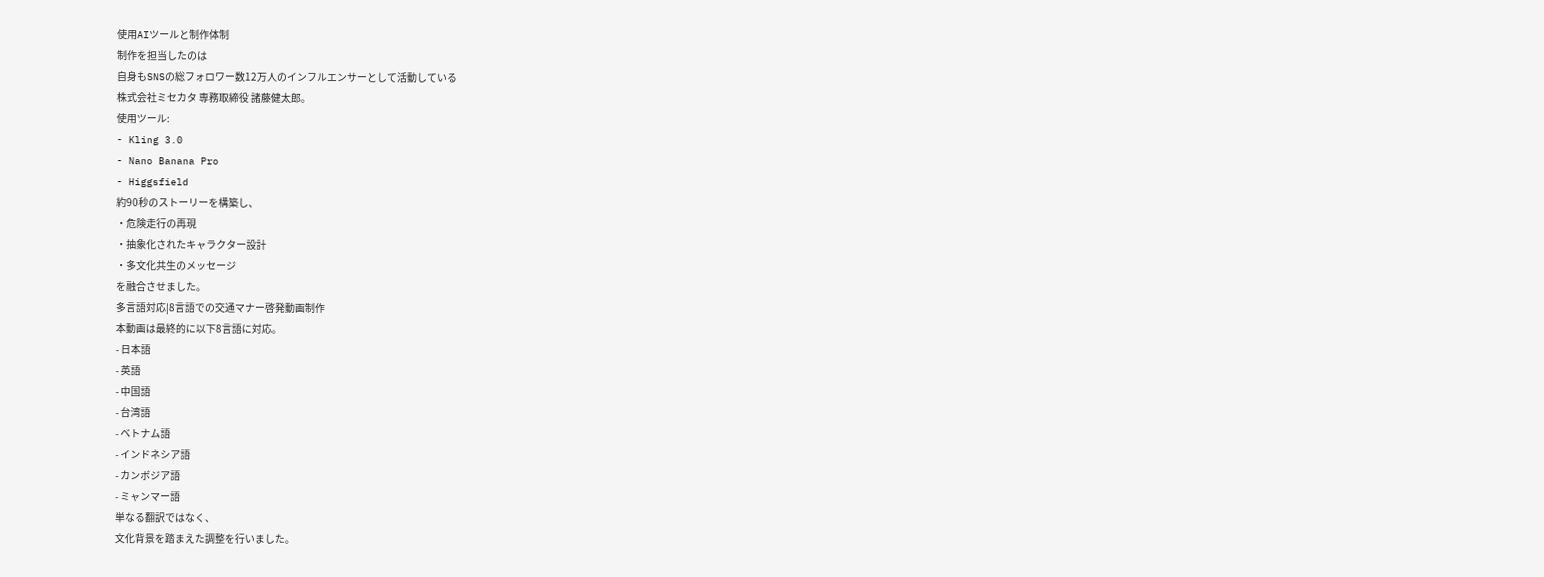使用AIツールと制作体制
制作を担当したのは
自身もSNSの総フォロワー数12万人のインフルエンサーとして活動している
株式会社ミセカタ 専務取締役 諸藤健太郎。
使用ツール:
- Kling 3.0
- Nano Banana Pro
- Higgsfield
約90秒のストーリーを構築し、
・危険走行の再現
・抽象化されたキャラクター設計
・多文化共生のメッセージ
を融合させました。
多言語対応|8言語での交通マナー啓発動画制作
本動画は最終的に以下8言語に対応。
- 日本語
- 英語
- 中国語
- 台湾語
- ベトナム語
- インドネシア語
- カンボジア語
- ミャンマー語
単なる翻訳ではなく、
文化背景を踏まえた調整を行いました。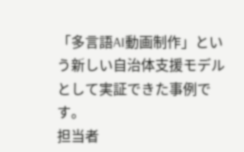「多言語AI動画制作」という新しい自治体支援モデル
として実証できた事例です。
担当者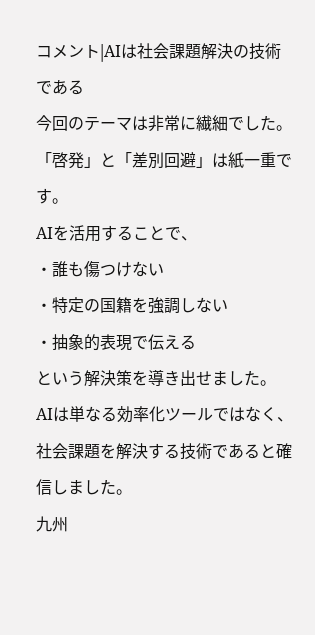コメント|AIは社会課題解決の技術である
今回のテーマは非常に繊細でした。
「啓発」と「差別回避」は紙一重です。
AIを活用することで、
・誰も傷つけない
・特定の国籍を強調しない
・抽象的表現で伝える
という解決策を導き出せました。
AIは単なる効率化ツールではなく、
社会課題を解決する技術であると確信しました。
九州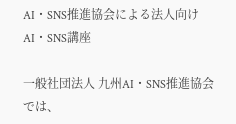AI・SNS推進協会による法人向けAI・SNS講座

一般社団法人 九州AI・SNS推進協会 では、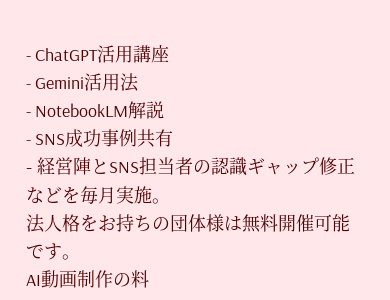- ChatGPT活用講座
- Gemini活用法
- NotebookLM解説
- SNS成功事例共有
- 経営陣とSNS担当者の認識ギャップ修正
などを毎月実施。
法人格をお持ちの団体様は無料開催可能です。
AI動画制作の料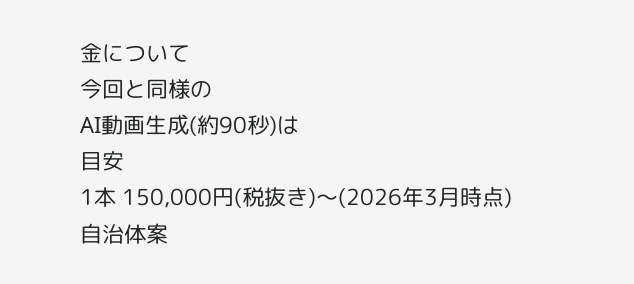金について
今回と同様の
AI動画生成(約90秒)は
目安
1本 150,000円(税抜き)〜(2026年3月時点)
自治体案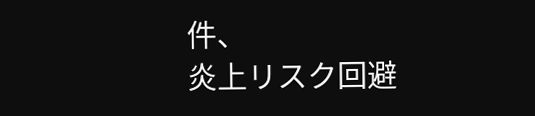件、
炎上リスク回避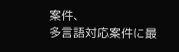案件、
多言語対応案件に最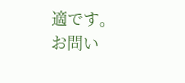適です。
お問い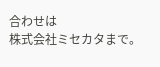合わせは
株式会社ミセカタまで。